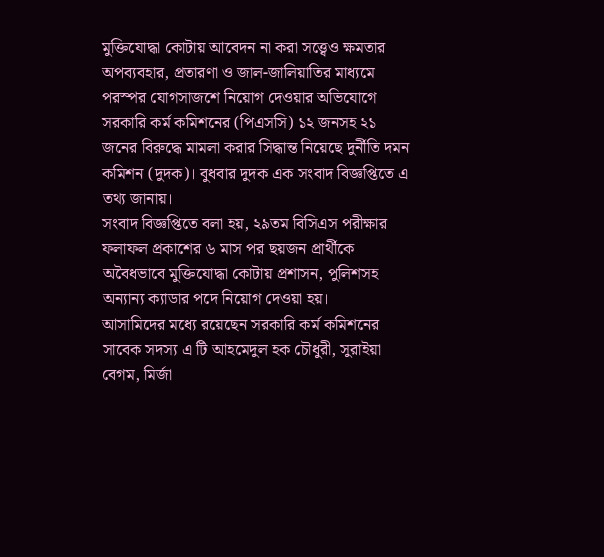মুক্তিযোদ্ধা কোটায় আবেদন না করা সত্ত্বেও ক্ষমতার অপব্যবহার, প্রতারণা ও জাল-জালিয়াতির মাধ্যমে পরস্পর যোগসাজশে নিয়োগ দেওয়ার অভিযোগে সরকারি কর্ম কমিশনের (পিএসসি) ১২ জনসহ ২১ জনের বিরুদ্ধে মামলা করার সিদ্ধান্ত নিয়েছে দুর্নীতি দমন কমিশন (দুদক)। বুধবার দুদক এক সংবাদ বিজ্ঞপ্তিতে এ তথ্য জানায়।
সংবাদ বিজ্ঞপ্তিতে বলা হয়, ২৯তম বিসিএস পরীক্ষার ফলাফল প্রকাশের ৬ মাস পর ছয়জন প্রার্থীকে অবৈধভাবে মুক্তিযোদ্ধা কোটায় প্রশাসন, পুলিশসহ অন্যান্য ক্যাডার পদে নিয়োগ দেওয়া হয়।
আসামিদের মধ্যে রয়েছেন সরকারি কর্ম কমিশনের সাবেক সদস্য এ টি আহমেদুল হক চৌধুরী, সুরাইয়া বেগম, মির্জা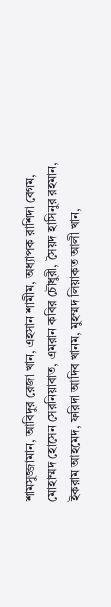শামসুজ্জামান, আবিদুর রেজা খান, এহসান শামীম, অধ্যাপক রাশিদা বেগম, মোহাম্মদ হোসেন সেরনিয়াবাত, এমরান কবির চৌধুরী, সৈয়দ হাসিনুর রহমান, ইকরাম আহমেদ, ফরিদা আদিব খানম, মুহম্মদ লিয়াকত আলী খান,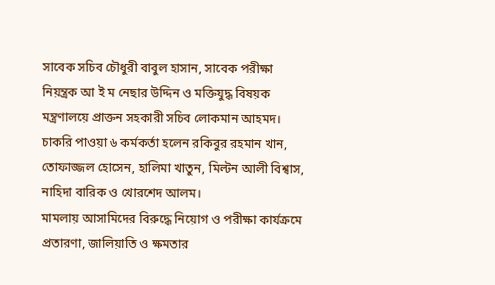সাবেক সচিব চৌধুরী বাবুল হাসান, সাবেক পরীক্ষা নিয়ন্ত্রক আ ই ম নেছার উদ্দিন ও মক্তিযুদ্ধ বিষয়ক মন্ত্রণালয়ে প্রাক্তন সহকারী সচিব লোকমান আহমদ।
চাকরি পাওয়া ৬ কর্মকর্তা হলেন রকিবুর রহমান খান, তোফাজ্জল হোসেন, হালিমা খাতুন, মিল্টন আলী বিশ্বাস, নাহিদা বারিক ও খোরশেদ আলম।
মামলায় আসামিদের বিরুদ্ধে নিয়োগ ও পরীক্ষা কার্যক্রমে প্রতারণা, জালিয়াতি ও ক্ষমতার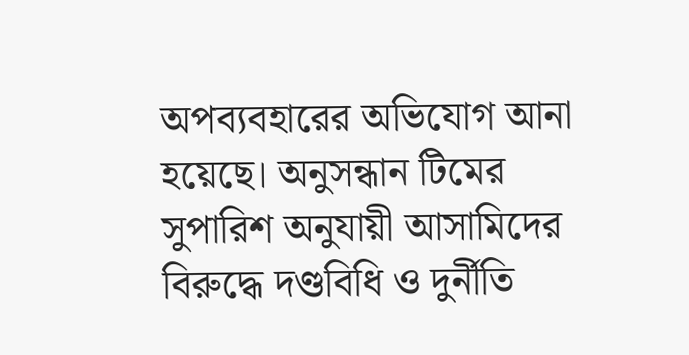অপব্যবহারের অভিযোগ আনা হয়েছে। অনুসন্ধান টিমের সুপারিশ অনুযায়ী আসামিদের বিরুদ্ধে দণ্ডবিধি ও দুর্নীতি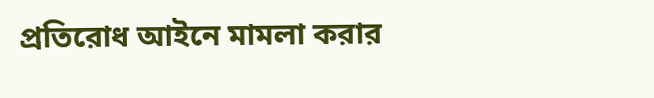প্রতিরোধ আইনে মামলা করার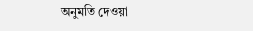অনুমতি দেওয়া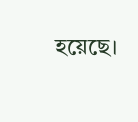হয়েছে।